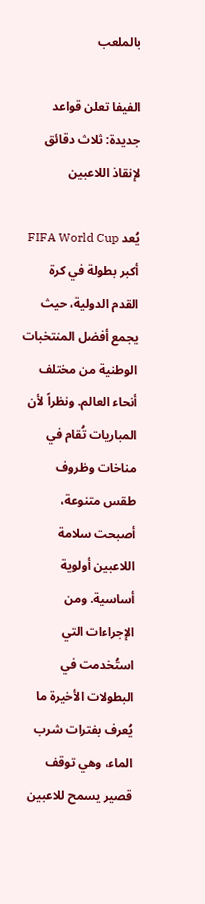بالملعب

الفيفا تعلن قواعد جديدة: ثلاث دقائق لإنقاذ اللاعبين

يُعد FIFA World Cup أكبر بطولة في كرة القدم الدولية، حيث يجمع أفضل المنتخبات الوطنية من مختلف أنحاء العالم. ونظراً لأن المباريات تُقام في مناخات وظروف طقس متنوعة، أصبحت سلامة اللاعبين أولوية أساسية. ومن الإجراءات التي استُخدمت في البطولات الأخيرة ما يُعرف بفترات شرب الماء، وهي توقف قصير يسمح للاعبين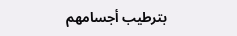بترطيب أجسامهم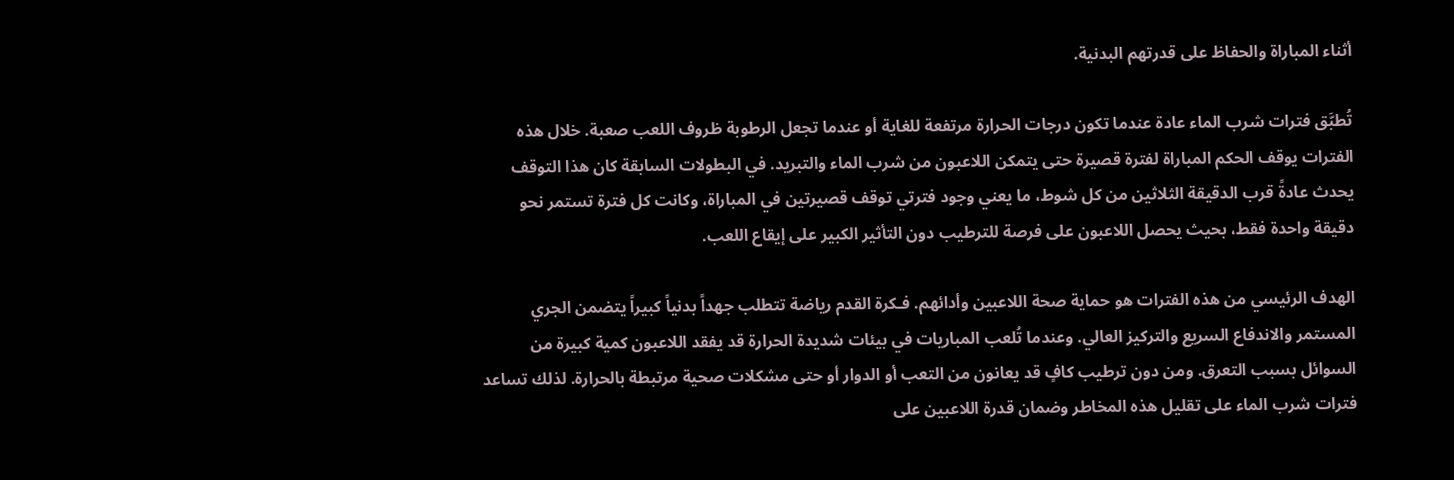أثناء المباراة والحفاظ على قدرتهم البدنية.

تُطبَّق فترات شرب الماء عادة عندما تكون درجات الحرارة مرتفعة للغاية أو عندما تجعل الرطوبة ظروف اللعب صعبة. خلال هذه الفترات يوقف الحكم المباراة لفترة قصيرة حتى يتمكن اللاعبون من شرب الماء والتبريد. في البطولات السابقة كان هذا التوقف يحدث عادةً قرب الدقيقة الثلاثين من كل شوط، ما يعني وجود فترتي توقف قصيرتين في المباراة، وكانت كل فترة تستمر نحو دقيقة واحدة فقط، بحيث يحصل اللاعبون على فرصة للترطيب دون التأثير الكبير على إيقاع اللعب.

الهدف الرئيسي من هذه الفترات هو حماية صحة اللاعبين وأدائهم. فـكرة القدم رياضة تتطلب جهداً بدنياً كبيراً يتضمن الجري المستمر والاندفاع السريع والتركيز العالي. وعندما تُلعب المباريات في بيئات شديدة الحرارة قد يفقد اللاعبون كمية كبيرة من السوائل بسبب التعرق. ومن دون ترطيب كافٍ قد يعانون من التعب أو الدوار أو حتى مشكلات صحية مرتبطة بالحرارة. لذلك تساعد فترات شرب الماء على تقليل هذه المخاطر وضمان قدرة اللاعبين على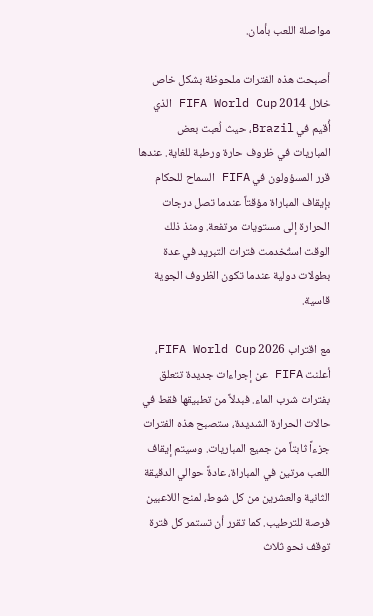مواصلة اللعب بأمان.

أصبحت هذه الفترات ملحوظة بشكل خاص خلال 2014 FIFA World Cup الذي أُقيم في Brazil، حيث لُعبت بعض المباريات في ظروف حارة ورطبة للغاية. عندها قرر المسؤولون في FIFA السماح للحكام بإيقاف المباراة مؤقتاً عندما تصل درجات الحرارة إلى مستويات مرتفعة. ومنذ ذلك الوقت استُخدمت فترات التبريد في عدة بطولات دولية عندما تكون الظروف الجوية قاسية.

مع اقتراب 2026 FIFA World Cup، أعلنت FIFA عن إجراءات جديدة تتعلق بفترات شرب الماء. فبدلاً من تطبيقها فقط في حالات الحرارة الشديدة، ستصبح هذه الفترات جزءاً ثابتاً من جميع المباريات. وسيتم إيقاف اللعب مرتين في المباراة، عادةً حوالي الدقيقة الثانية والعشرين من كل شوط، لمنح اللاعبين فرصة للترطيب. كما تقرر أن تستمر كل فترة توقف نحو ثلاث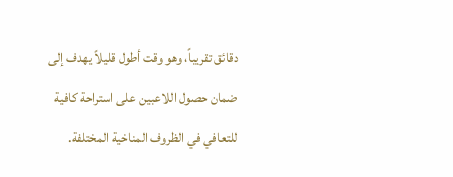دقائق تقريباً، وهو وقت أطول قليلاً يهدف إلى ضمان حصول اللاعبين على استراحة كافية للتعافي في الظروف المناخية المختلفة.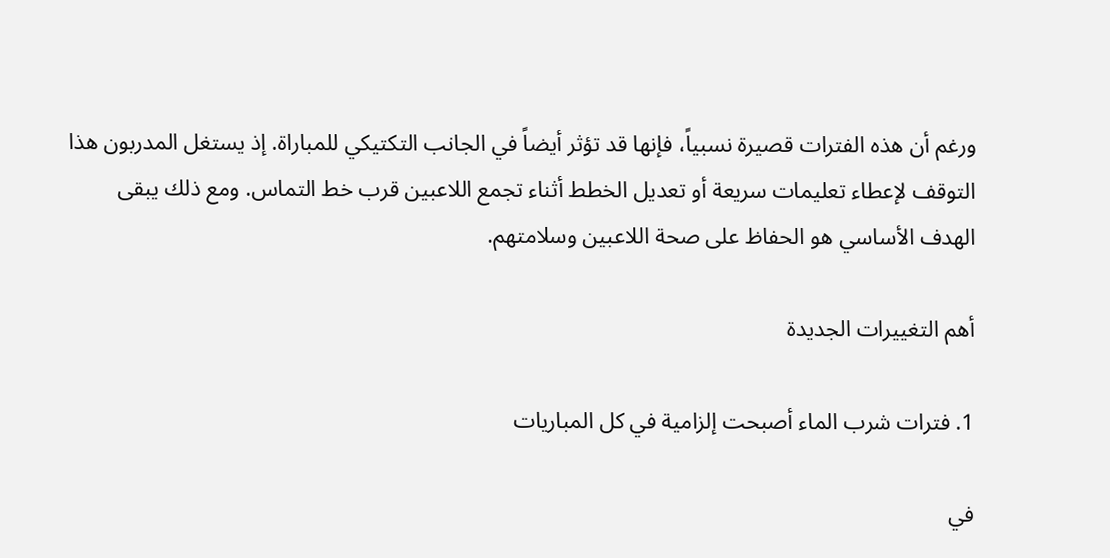ورغم أن هذه الفترات قصيرة نسبياً، فإنها قد تؤثر أيضاً في الجانب التكتيكي للمباراة. إذ يستغل المدربون هذا التوقف لإعطاء تعليمات سريعة أو تعديل الخطط أثناء تجمع اللاعبين قرب خط التماس. ومع ذلك يبقى الهدف الأساسي هو الحفاظ على صحة اللاعبين وسلامتهم.

أهم التغييرات الجديدة

1. فترات شرب الماء أصبحت إلزامية في كل المباريات

في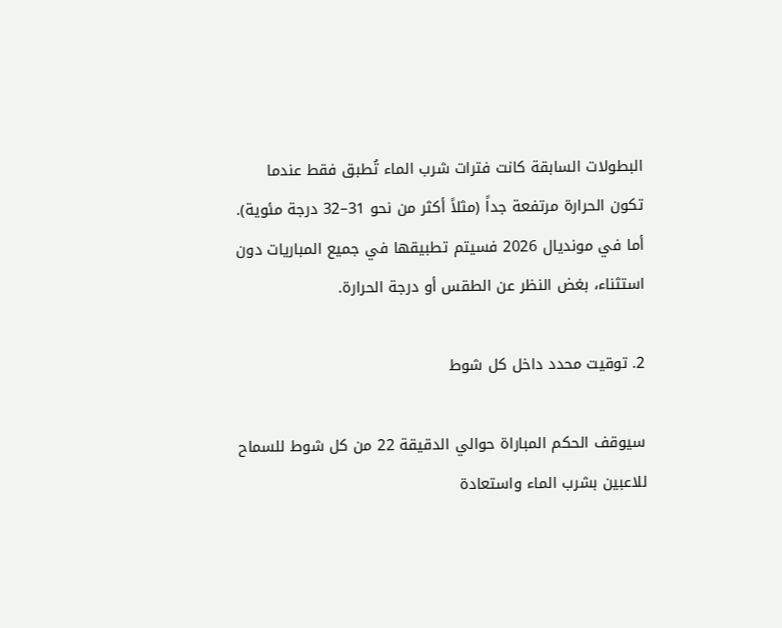البطولات السابقة كانت فترات شرب الماء تُطبق فقط عندما تكون الحرارة مرتفعة جداً (مثلاً أكثر من نحو 31–32 درجة مئوية). أما في مونديال 2026 فسيتم تطبيقها في جميع المباريات دون استثناء، بغض النظر عن الطقس أو درجة الحرارة.

2. توقيت محدد داخل كل شوط

سيوقف الحكم المباراة حوالي الدقيقة 22 من كل شوط للسماح للاعبين بشرب الماء واستعادة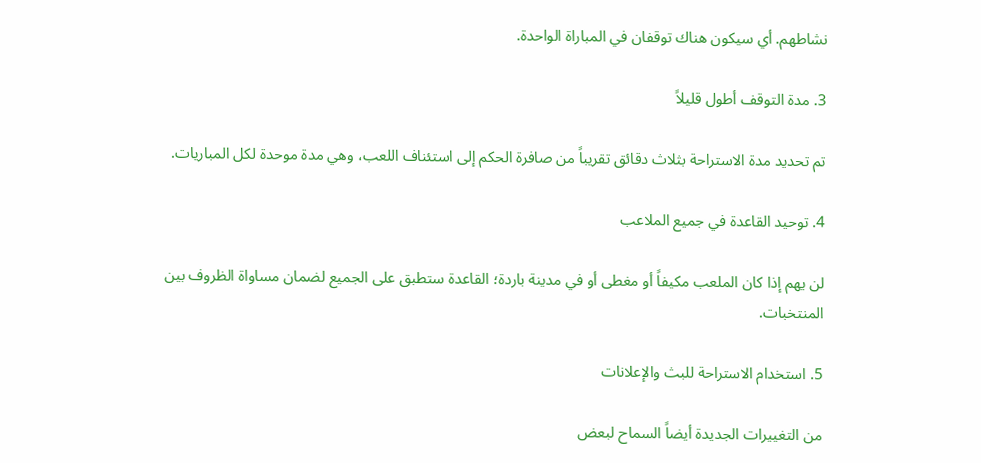نشاطهم. أي سيكون هناك توقفان في المباراة الواحدة.

3. مدة التوقف أطول قليلاً

تم تحديد مدة الاستراحة بثلاث دقائق تقريباً من صافرة الحكم إلى استئناف اللعب، وهي مدة موحدة لكل المباريات.

4. توحيد القاعدة في جميع الملاعب

لن يهم إذا كان الملعب مكيفاً أو مغطى أو في مدينة باردة؛ القاعدة ستطبق على الجميع لضمان مساواة الظروف بين المنتخبات.

5. استخدام الاستراحة للبث والإعلانات

من التغييرات الجديدة أيضاً السماح لبعض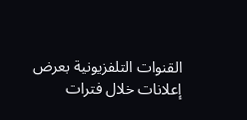القنوات التلفزيونية بعرض إعلانات خلال فترات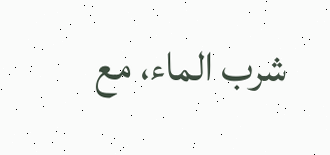شرب الماء، مع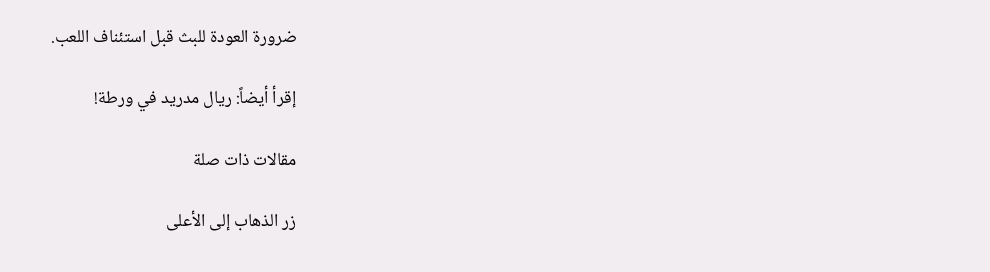ضرورة العودة للبث قبل استئناف اللعب.

إقرأ أيضاً: ريال مدريد في ورطة!

مقالات ذات صلة

زر الذهاب إلى الأعلى